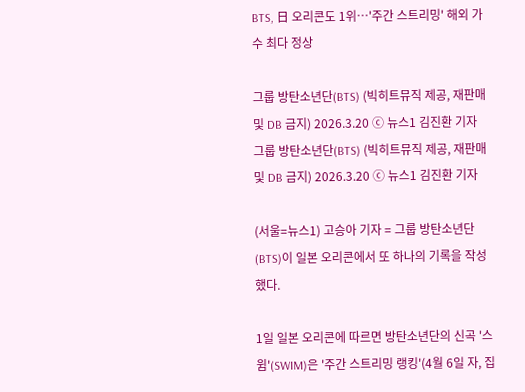BTS, 日 오리콘도 1위…'주간 스트리밍' 해외 가수 최다 정상

그룹 방탄소년단(BTS) (빅히트뮤직 제공, 재판매 및 DB 금지) 2026.3.20 ⓒ 뉴스1 김진환 기자
그룹 방탄소년단(BTS) (빅히트뮤직 제공, 재판매 및 DB 금지) 2026.3.20 ⓒ 뉴스1 김진환 기자

(서울=뉴스1) 고승아 기자 = 그룹 방탄소년단(BTS)이 일본 오리콘에서 또 하나의 기록을 작성했다.

1일 일본 오리콘에 따르면 방탄소년단의 신곡 '스윔'(SWIM)은 '주간 스트리밍 랭킹'(4월 6일 자, 집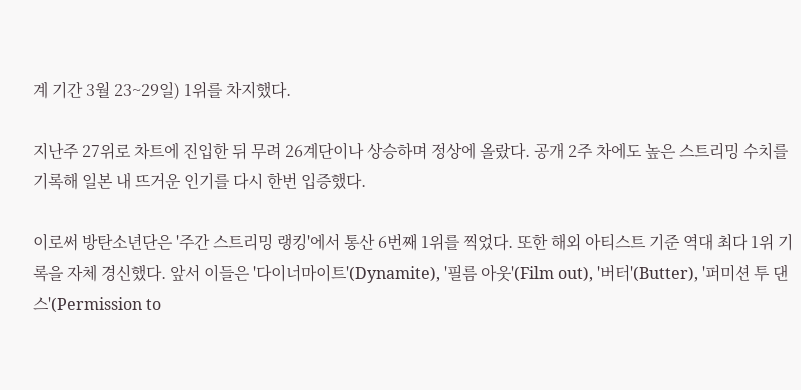계 기간 3월 23~29일) 1위를 차지했다.

지난주 27위로 차트에 진입한 뒤 무려 26계단이나 상승하며 정상에 올랐다. 공개 2주 차에도 높은 스트리밍 수치를 기록해 일본 내 뜨거운 인기를 다시 한번 입증했다.

이로써 방탄소년단은 '주간 스트리밍 랭킹'에서 통산 6번째 1위를 찍었다. 또한 해외 아티스트 기준 역대 최다 1위 기록을 자체 경신했다. 앞서 이들은 '다이너마이트'(Dynamite), '필름 아웃'(Film out), '버터'(Butter), '퍼미션 투 댄스'(Permission to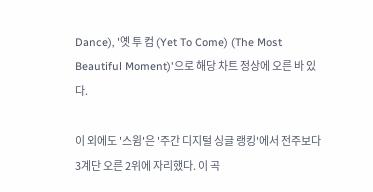Dance), '옛 투 컴 (Yet To Come) (The Most Beautiful Moment)'으로 해당 차트 정상에 오른 바 있다.

이 외에도 '스윔'은 '주간 디지털 싱글 랭킹'에서 전주보다 3계단 오른 2위에 자리했다. 이 곡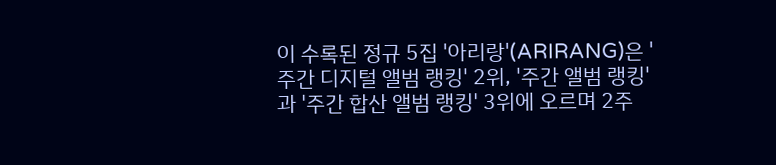이 수록된 정규 5집 '아리랑'(ARIRANG)은 '주간 디지털 앨범 랭킹' 2위, '주간 앨범 랭킹'과 '주간 합산 앨범 랭킹' 3위에 오르며 2주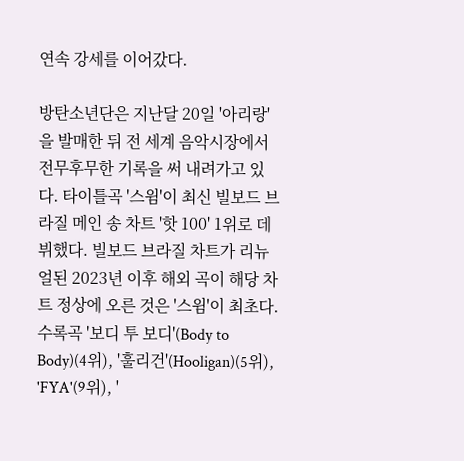연속 강세를 이어갔다.

방탄소년단은 지난달 20일 '아리랑'을 발매한 뒤 전 세계 음악시장에서 전무후무한 기록을 써 내려가고 있다. 타이틀곡 '스윔'이 최신 빌보드 브라질 메인 송 차트 '핫 100' 1위로 데뷔했다. 빌보드 브라질 차트가 리뉴얼된 2023년 이후 해외 곡이 해당 차트 정상에 오른 것은 '스윔'이 최초다. 수록곡 '보디 투 보디'(Body to Body)(4위), '훌리건'(Hooligan)(5위), 'FYA'(9위), '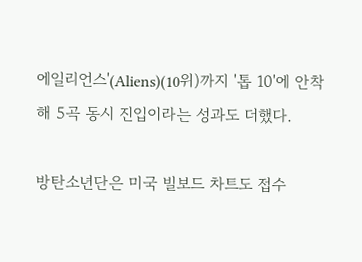에일리언스'(Aliens)(10위)까지 '톱 10'에 안착해 5곡 동시 진입이라는 성과도 더했다.

방탄소년단은 미국 빌보드 차트도 접수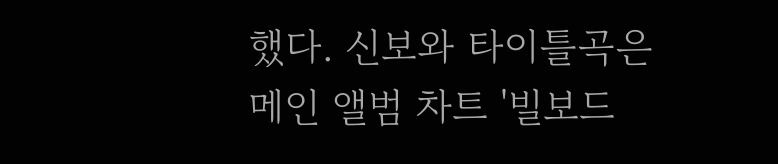했다. 신보와 타이틀곡은 메인 앨범 차트 '빌보드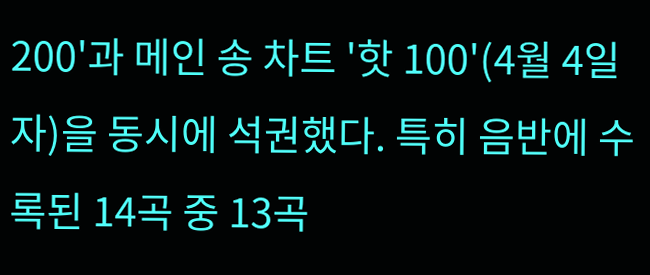200'과 메인 송 차트 '핫 100'(4월 4일 자)을 동시에 석권했다. 특히 음반에 수록된 14곡 중 13곡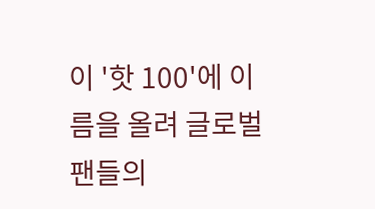이 '핫 100'에 이름을 올려 글로벌 팬들의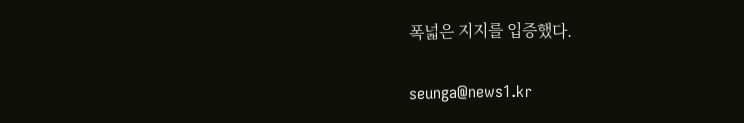폭넓은 지지를 입증했다.

seunga@news1.kr